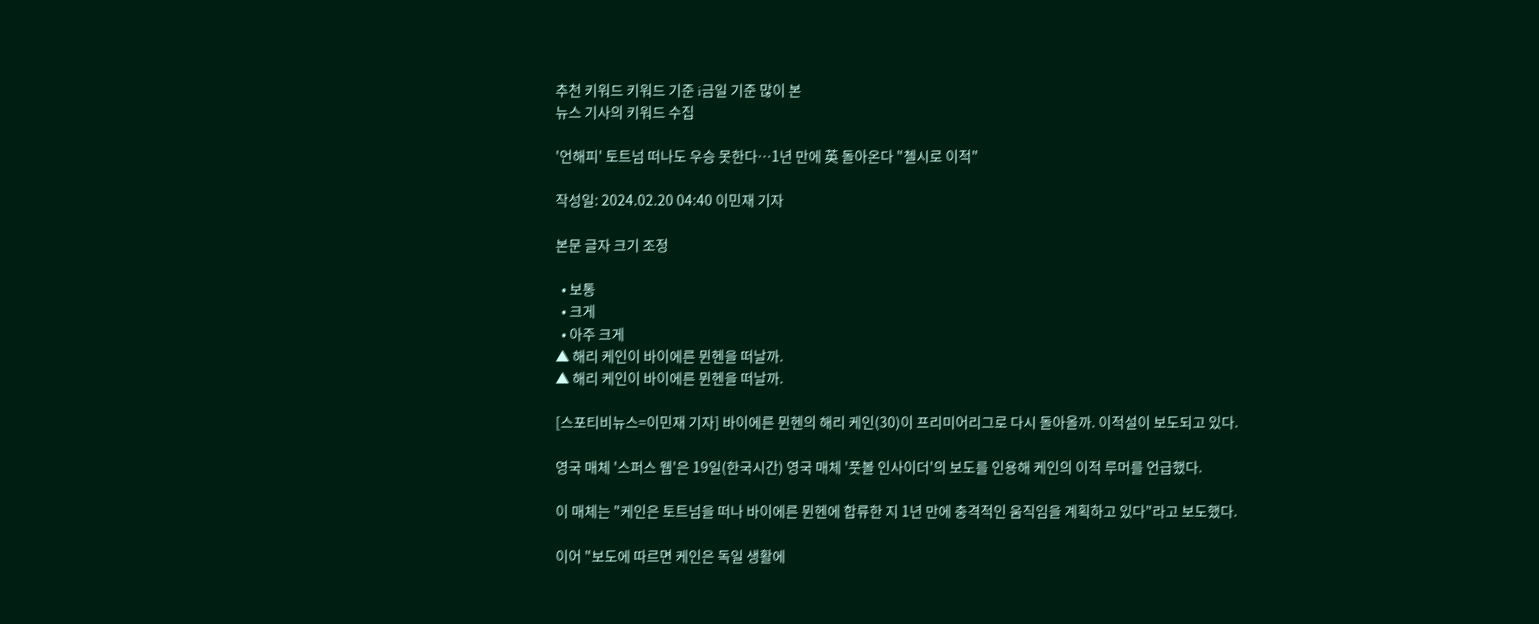추천 키워드 키워드 기준 i금일 기준 많이 본
뉴스 기사의 키워드 수집

'언해피' 토트넘 떠나도 우승 못한다…1년 만에 英 돌아온다 "첼시로 이적"

작성일: 2024.02.20 04:40 이민재 기자

본문 글자 크기 조정

  • 보통
  • 크게
  • 아주 크게
▲ 해리 케인이 바이에른 뮌헨을 떠날까.
▲ 해리 케인이 바이에른 뮌헨을 떠날까.

[스포티비뉴스=이민재 기자] 바이에른 뮌헨의 해리 케인(30)이 프리미어리그로 다시 돌아올까. 이적설이 보도되고 있다.

영국 매체 '스퍼스 웹'은 19일(한국시간) 영국 매체 '풋볼 인사이더'의 보도를 인용해 케인의 이적 루머를 언급했다.

이 매체는 "케인은 토트넘을 떠나 바이에른 뮌헨에 합류한 지 1년 만에 충격적인 움직임을 계획하고 있다"라고 보도했다.

이어 "보도에 따르면 케인은 독일 생활에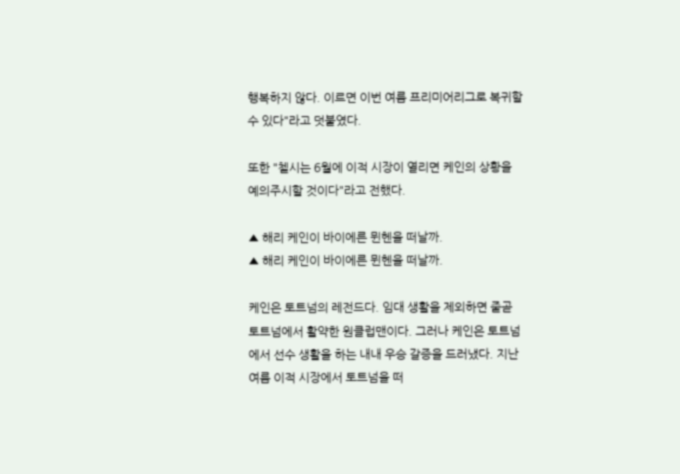행복하지 않다. 이르면 이번 여름 프리미어리그로 복귀할 수 있다"라고 덧붙였다.

또한 "첼시는 6월에 이적 시장이 열리면 케인의 상황을 예의주시할 것이다"라고 전했다.

▲ 해리 케인이 바이에른 뮌헨을 떠날까.
▲ 해리 케인이 바이에른 뮌헨을 떠날까.

케인은 토트넘의 레전드다. 임대 생활을 제외하면 줄곧 토트넘에서 활약한 원클럽맨이다. 그러나 케인은 토트넘에서 선수 생활을 하는 내내 우승 갈증을 드러냈다. 지난 여름 이적 시장에서 토트넘을 떠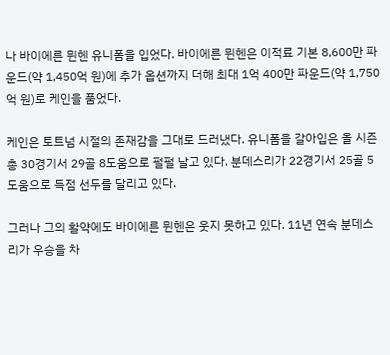나 바이에른 뮌헨 유니폼을 입었다. 바이에른 뮌헨은 이적료 기본 8,600만 파운드(약 1,450억 원)에 추가 옵션까지 더해 최대 1억 400만 파운드(약 1,750억 원)로 케인을 품었다.

케인은 토트넘 시절의 존재감을 그대로 드러냈다. 유니폼을 갈아입은 올 시즌 총 30경기서 29골 8도움으로 펄펄 날고 있다. 분데스리가 22경기서 25골 5도움으로 득점 선두를 달리고 있다.

그러나 그의 활약에도 바이에른 뮌헨은 웃지 못하고 있다. 11년 연속 분데스리가 우승을 차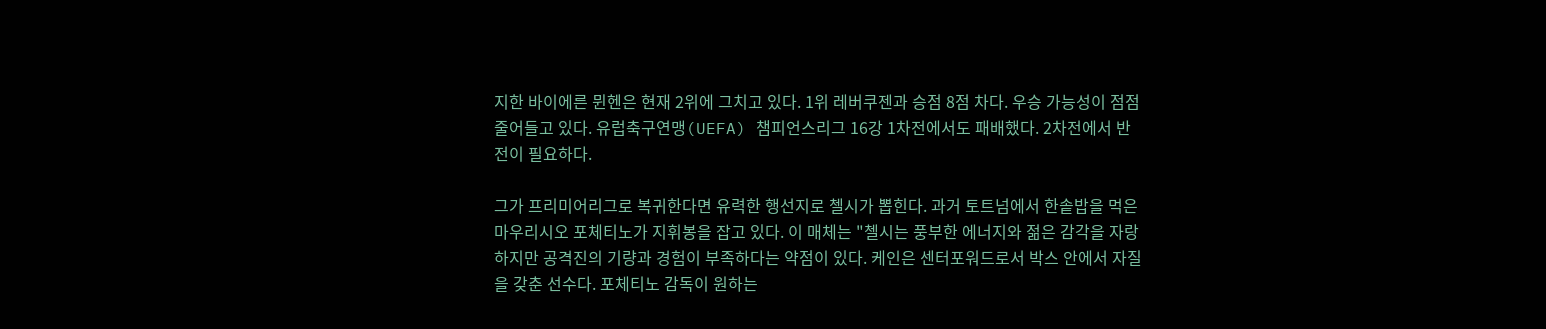지한 바이에른 뮌헨은 현재 2위에 그치고 있다. 1위 레버쿠젠과 승점 8점 차다. 우승 가능성이 점점 줄어들고 있다. 유럽축구연맹(UEFA) 챔피언스리그 16강 1차전에서도 패배했다. 2차전에서 반전이 필요하다.

그가 프리미어리그로 복귀한다면 유력한 행선지로 첼시가 뽑힌다. 과거 토트넘에서 한솥밥을 먹은 마우리시오 포체티노가 지휘봉을 잡고 있다. 이 매체는 "첼시는 풍부한 에너지와 젊은 감각을 자랑하지만 공격진의 기량과 경험이 부족하다는 약점이 있다. 케인은 센터포워드로서 박스 안에서 자질을 갖춘 선수다. 포체티노 감독이 원하는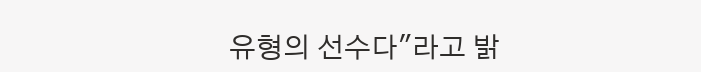유형의 선수다"라고 밝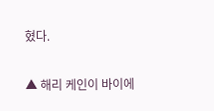혔다.

▲ 해리 케인이 바이에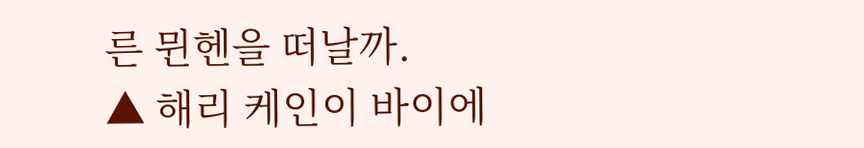른 뮌헨을 떠날까.
▲ 해리 케인이 바이에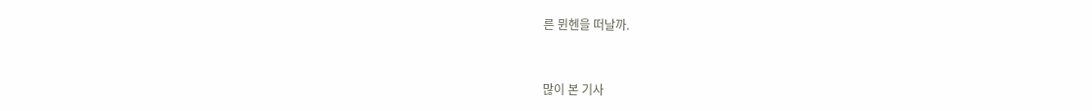른 뮌헨을 떠날까.



많이 본 기사